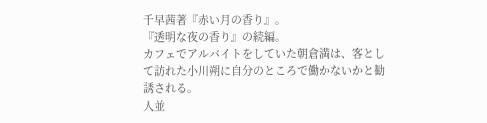千早茜著『赤い月の香り』。
『透明な夜の香り』の続編。
カフェでアルバイトをしていた朝倉満は、客として訪れた小川朔に自分のところで働かないかと勧誘される。
人並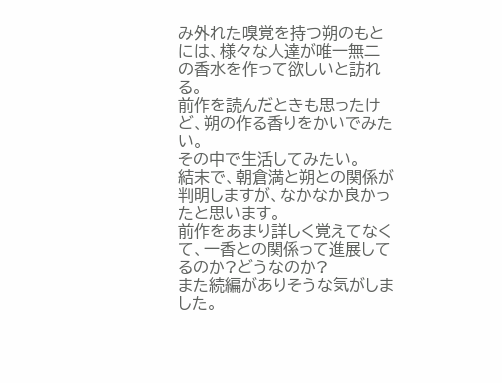み外れた嗅覚を持つ朔のもとには、様々な人達が唯一無二の香水を作って欲しいと訪れる。
前作を読んだときも思ったけど、朔の作る香りをかいでみたい。
その中で生活してみたい。
結末で、朝倉満と朔との関係が判明しますが、なかなか良かったと思います。
前作をあまり詳しく覚えてなくて、一香との関係って進展してるのか?どうなのか?
また続編がありそうな気がしました。